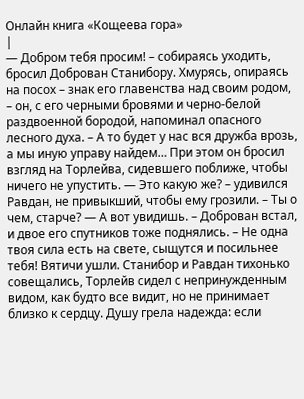Онлайн книга «Кощеева гора»
|
— Добром тебя просим! – собираясь уходить, бросил Доброван Станибору. Хмурясь, опираясь на посох – знак его главенства над своим родом, – он, с его черными бровями и черно-белой раздвоенной бородой, напоминал опасного лесного духа. – А то будет у нас вся дружба врозь, а мы иную управу найдем… При этом он бросил взгляд на Торлейва, сидевшего поближе, чтобы ничего не упустить. — Это какую же? – удивился Равдан, не привыкший, чтобы ему грозили. – Ты о чем, старче? — А вот увидишь. – Доброван встал, и двое его спутников тоже поднялись. – Не одна твоя сила есть на свете, сыщутся и посильнее тебя! Вятичи ушли. Станибор и Равдан тихонько совещались, Торлейв сидел с непринужденным видом, как будто все видит, но не принимает близко к сердцу. Душу грела надежда: если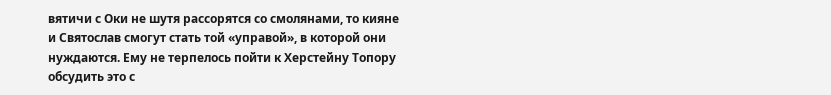вятичи с Оки не шутя рассорятся со смолянами, то кияне и Святослав смогут стать той «управой», в которой они нуждаются. Ему не терпелось пойти к Херстейну Топору обсудить это с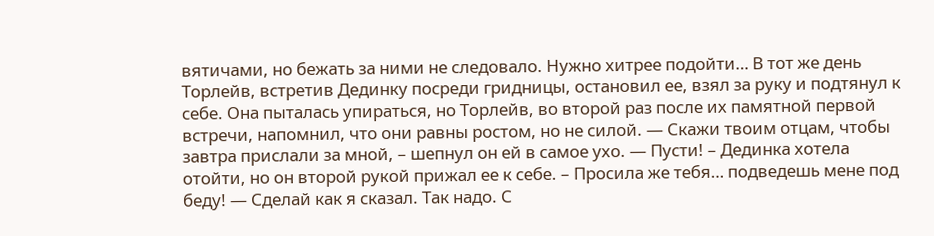вятичами, но бежать за ними не следовало. Нужно хитрее подойти… В тот же день Торлейв, встретив Дединку посреди гридницы, остановил ее, взял за руку и подтянул к себе. Она пыталась упираться, но Торлейв, во второй раз после их памятной первой встречи, напомнил, что они равны ростом, но не силой. — Скажи твоим отцам, чтобы завтра прислали за мной, – шепнул он ей в самое ухо. — Пусти! – Дединка хотела отойти, но он второй рукой прижал ее к себе. – Просила же тебя… подведешь мене под беду! — Сделай как я сказал. Так надо. С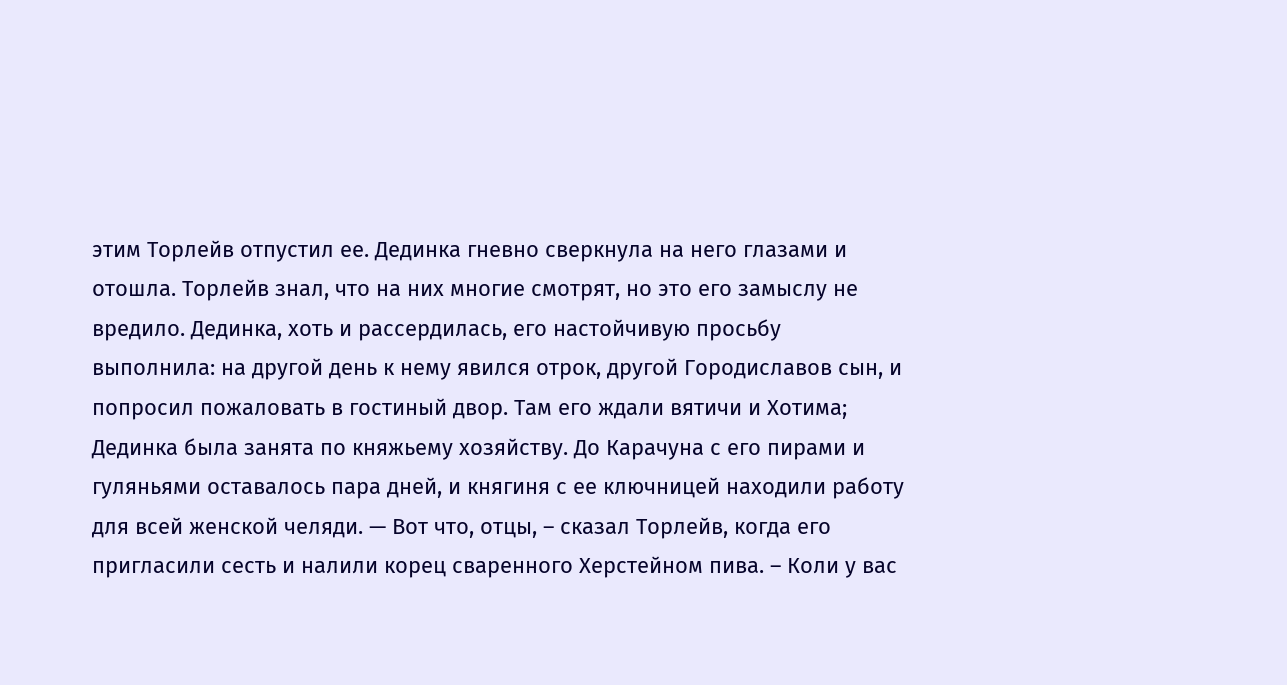этим Торлейв отпустил ее. Дединка гневно сверкнула на него глазами и отошла. Торлейв знал, что на них многие смотрят, но это его замыслу не вредило. Дединка, хоть и рассердилась, его настойчивую просьбу выполнила: на другой день к нему явился отрок, другой Городиславов сын, и попросил пожаловать в гостиный двор. Там его ждали вятичи и Хотима; Дединка была занята по княжьему хозяйству. До Карачуна с его пирами и гуляньями оставалось пара дней, и княгиня с ее ключницей находили работу для всей женской челяди. — Вот что, отцы, – сказал Торлейв, когда его пригласили сесть и налили корец сваренного Херстейном пива. – Коли у вас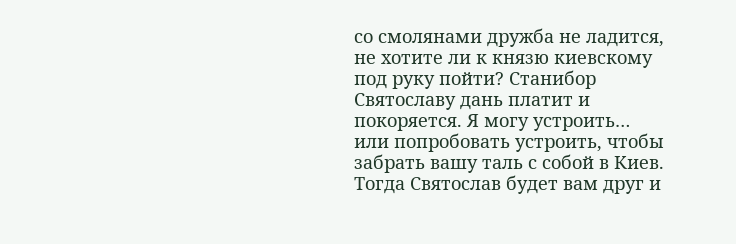со смолянами дружба не ладится, не хотите ли к князю киевскому под руку пойти? Станибор Святославу дань платит и покоряется. Я могу устроить… или попробовать устроить, чтобы забрать вашу таль с собой в Киев. Тогда Святослав будет вам друг и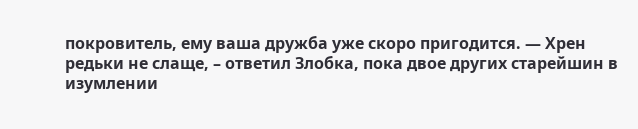покровитель, ему ваша дружба уже скоро пригодится. — Хрен редьки не слаще, – ответил Злобка, пока двое других старейшин в изумлении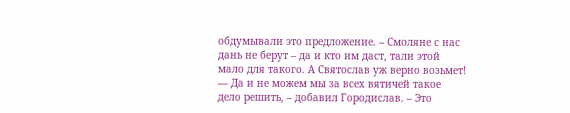обдумывали это предложение. – Смоляне с нас дань не берут – да и кто им даст, тали этой мало для такого. А Святослав уж верно возьмет! — Да и не можем мы за всех вятичей такое дело решить, – добавил Городислав. – Это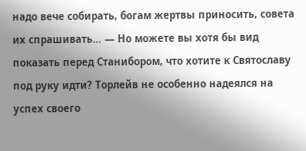надо вече собирать, богам жертвы приносить, совета их спрашивать… — Но можете вы хотя бы вид показать перед Станибором, что хотите к Святославу под руку идти? Торлейв не особенно надеялся на успех своего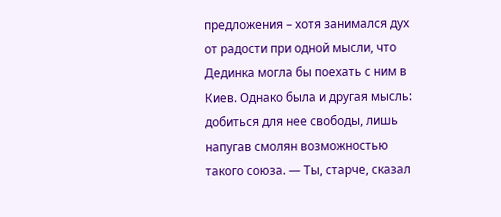предложения – хотя занимался дух от радости при одной мысли, что Дединка могла бы поехать с ним в Киев. Однако была и другая мысль: добиться для нее свободы, лишь напугав смолян возможностью такого союза. — Ты, старче, сказал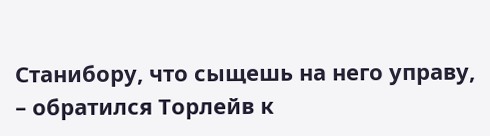Станибору, что сыщешь на него управу, – обратился Торлейв к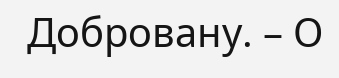Добровану. – О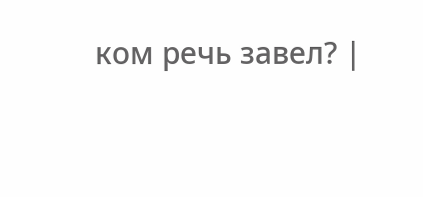ком речь завел? |